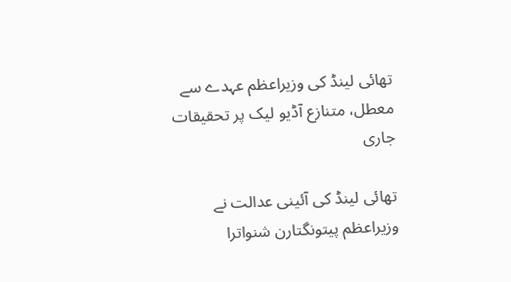تھائی لینڈ کی وزیراعظم عہدے سے معطل، متنازع آڈیو لیک پر تحقیقات جاری

تھائی لینڈ کی آئینی عدالت نے وزیراعظم پیتونگتارن شنواترا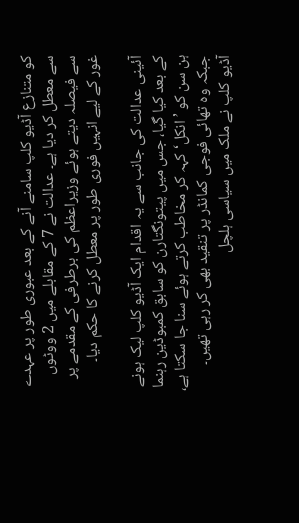کو متنازع آڈیو کلپ سامنے آنے کے بعد عبوری طور پر عہدے سے معطل کر دیا ہے۔ عدالت نے 7 کے مقابلے میں 2 ووٹوں سے فیصلہ دیتے ہوئے وزیراعظم کی برطرفی کے مقدمے پر غور کے لیے انہیں فوری طور پر معطل کرنے کا حکم دیا۔

آئینی عدالت کی جانب سے یہ اقدام ایک آڈیو کلپ لیک ہونے کے بعد کیا گیا، جس میں پیتونگتارن کو سابق کمبوڈین رہنما ہن سن کو ’انکل‘ کہہ کر مخاطب کرتے ہوئے سنا جا سکتا ہے، جبکہ وہ تھائی فوجی کمانڈر پر تنقید بھی کر رہی تھیں۔ آڈیو کلپ نے ملک میں سیاسی ہلچل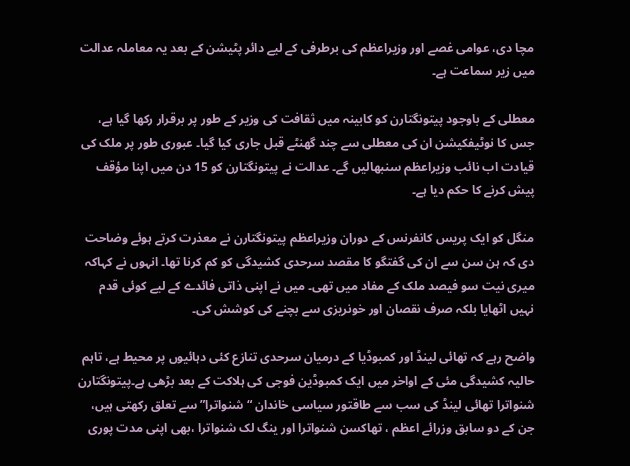مچا دی، عوامی غصے اور وزیراعظم کی برطرفی کے لیے دائر پٹیشن کے بعد یہ معاملہ عدالت میں زیر سماعت ہے۔

معطلی کے باوجود پیتونگتارن کو کابینہ میں ثقافت کی وزیر کے طور پر برقرار رکھا گیا ہے، جس کا نوٹیفکیشن ان کی معطلی سے چند گھنٹے قبل جاری کیا گیا۔ عبوری طور پر ملک کی قیادت اب نائب وزیراعظم سنبھالیں گے۔ عدالت نے پیتونگتارن کو 15 دن میں اپنا مؤقف پیش کرنے کا حکم دیا ہے۔

منگل کو ایک پریس کانفرنس کے دوران وزیراعظم پیتونگتارن نے معذرت کرتے ہوئے وضاحت دی کہ ہن سن سے ان کی گفتگو کا مقصد سرحدی کشیدگی کو کم کرنا تھا۔ انہوں نے کہاکہ میری نیت سو فیصد ملک کے مفاد میں تھی۔ میں نے اپنی ذاتی فائدے کے لیے کوئی قدم نہیں اٹھایا بلکہ صرف نقصان اور خونریزی سے بچنے کی کوشش کی۔

واضح رہے کہ تھائی لینڈ اور کمبوڈیا کے درمیان سرحدی تنازع کئی دہائیوں پر محیط ہے، تاہم حالیہ کشیدگی مئی کے اواخر میں ایک کمبوڈین فوجی کی ہلاکت کے بعد بڑھی ہے۔پیتونگتارن شنواترا تھائی لینڈ کی سب سے طاقتور سیاسی خاندان “شنواترا” سے تعلق رکھتی ہیں، جن کے دو سابق وزرائے اعظم ، تھاکسن شنواترا اور ینگ لک شنواترا ،بھی اپنی مدت پوری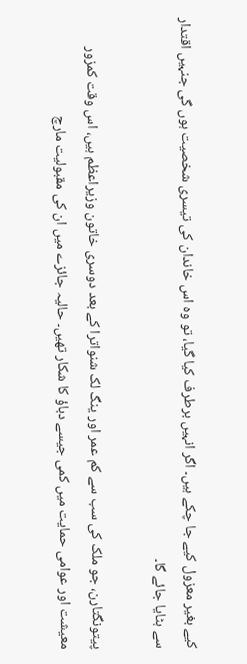کیے بغیر معزول کیے جا چکے ہیں۔ اگر انہیں برطرف کیا گیا، تو وہ اس خاندان کی تیسری شخصیت ہوں گی جنہیں اقتدار سے ہٹایا جائے گا۔

پیتونگتارن، جو ملک کی سب سے کم عمر اور ینگ لک شنواترا کے بعد دوسری خاتون وزیراعظم ہیں، اس وقت کمزور معیشت اور عوامی حمایت میں کمی جیسے دباؤ کا شکار تھیں۔ حالیہ جائزے میں ان کی مقبولیت مارچ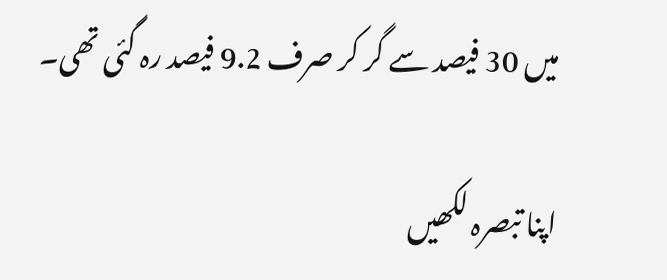میں 30 فیصد سے گر کر صرف 9.2 فیصد رہ گئی تھی۔

اپنا تبصرہ لکھیں